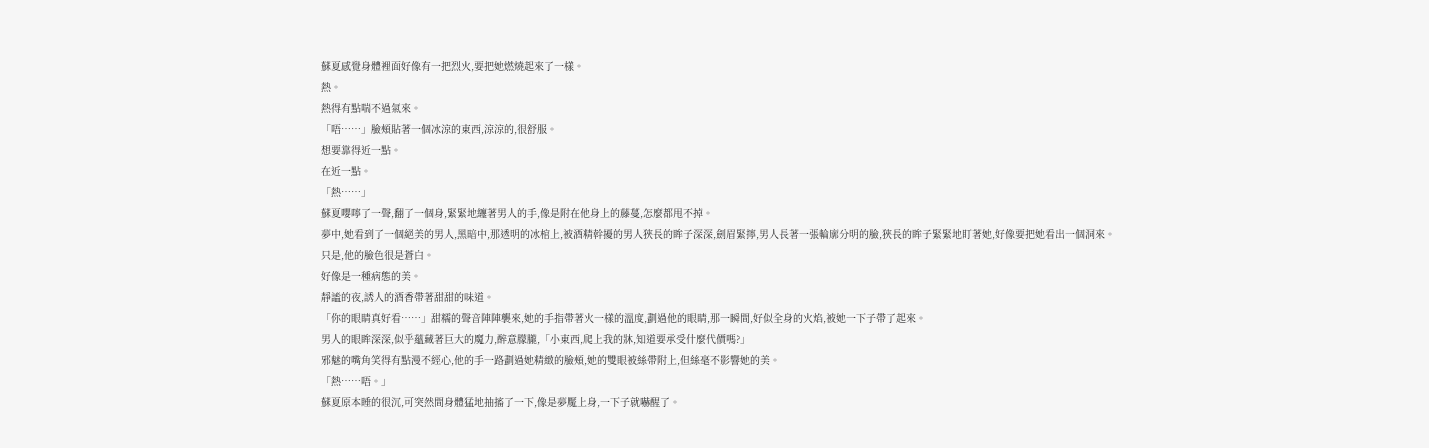蘇夏感覺身體裡面好像有一把烈火,要把她燃燒起來了一樣。
熱。
熱得有點喘不過氣來。
「唔……」臉頰貼著一個冰涼的東西,涼涼的,很舒服。
想要靠得近一點。
在近一點。
「熱……」
蘇夏嚶嚀了一聲,翻了一個身,緊緊地纏著男人的手,像是附在他身上的藤蔓,怎麼都甩不掉。
夢中,她看到了一個絕美的男人,黑暗中,那透明的冰棺上,被酒精幹擾的男人狹長的眸子深深,劍眉緊擰,男人長著一張輪廓分明的臉,狹長的眸子緊緊地盯著她,好像要把她看出一個洞來。
只是,他的臉色很是蒼白。
好像是一種病態的美。
靜謐的夜,誘人的酒香帶著甜甜的味道。
「你的眼睛真好看……」甜糯的聲音陣陣襲來,她的手指帶著火一樣的溫度,劃過他的眼睛,那一瞬間,好似全身的火焰,被她一下子帶了起來。
男人的眼眸深深,似乎蘊藏著巨大的魔力,醉意朦朧,「小東西,爬上我的牀,知道要承受什麼代價嗎?」
邪魅的嘴角笑得有點漫不經心,他的手一路劃過她精緻的臉頰,她的雙眼被絲帶附上,但絲毫不影響她的美。
「熱……唔。」
蘇夏原本睡的很沉,可突然間身體猛地抽搐了一下,像是夢魘上身,一下子就嚇醒了。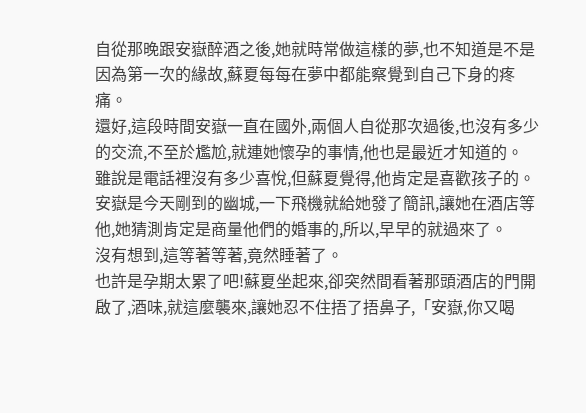自從那晚跟安嶽醉酒之後,她就時常做這樣的夢,也不知道是不是因為第一次的緣故,蘇夏每每在夢中都能察覺到自己下身的疼痛。
還好,這段時間安嶽一直在國外,兩個人自從那次過後,也沒有多少的交流,不至於尷尬,就連她懷孕的事情,他也是最近才知道的。
雖說是電話裡沒有多少喜悅,但蘇夏覺得,他肯定是喜歡孩子的。
安嶽是今天剛到的幽城,一下飛機就給她發了簡訊,讓她在酒店等他,她猜測肯定是商量他們的婚事的,所以,早早的就過來了。
沒有想到,這等著等著,竟然睡著了。
也許是孕期太累了吧!蘇夏坐起來,卻突然間看著那頭酒店的門開啟了,酒味,就這麼襲來,讓她忍不住捂了捂鼻子,「安嶽,你又喝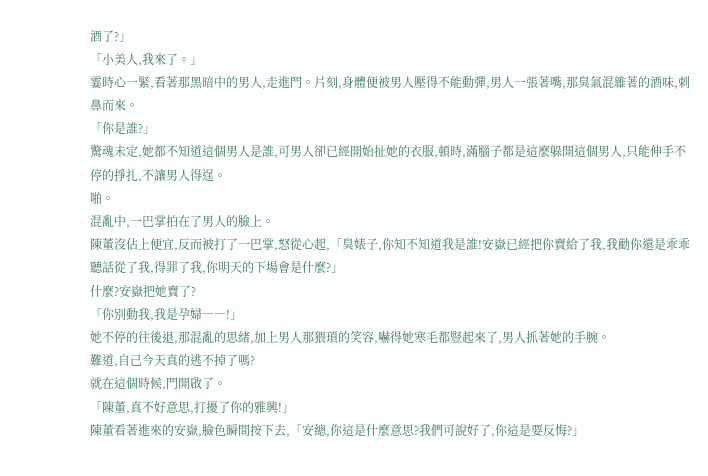酒了?」
「小美人,我來了。」
霎時心一緊,看著那黑暗中的男人,走進門。片刻,身體便被男人壓得不能動彈,男人一張著嘴,那臭氣混雜著的酒味,刺鼻而來。
「你是誰?」
驚魂未定,她都不知道這個男人是誰,可男人卻已經開始扯她的衣服,頓時,滿腦子都是這麼躲開這個男人,只能伸手不停的掙扎,不讓男人得逞。
啪。
混亂中,一巴掌拍在了男人的臉上。
陳董沒佔上便宜,反而被打了一巴掌,怒從心起,「臭婊子,你知不知道我是誰!安嶽已經把你賣給了我,我勸你還是乖乖聽話從了我,得罪了我,你明天的下場會是什麼?」
什麼?安嶽把她賣了?
「你別動我,我是孕婦――!」
她不停的往後退,那混亂的思緒,加上男人那猥瑣的笑容,嚇得她寒毛都豎起來了,男人抓著她的手腕。
難道,自己今天真的逃不掉了嗎?
就在這個時候,門開啟了。
「陳董,真不好意思,打擾了你的雅興!」
陳董看著進來的安嶽,臉色瞬間按下去,「安總,你這是什麼意思?我們可說好了,你這是要反悔?」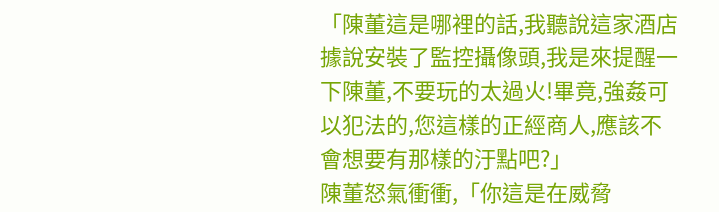「陳董這是哪裡的話,我聽說這家酒店據說安裝了監控攝像頭,我是來提醒一下陳董,不要玩的太過火!畢竟,強姦可以犯法的,您這樣的正經商人,應該不會想要有那樣的汙點吧?」
陳董怒氣衝衝,「你這是在威脅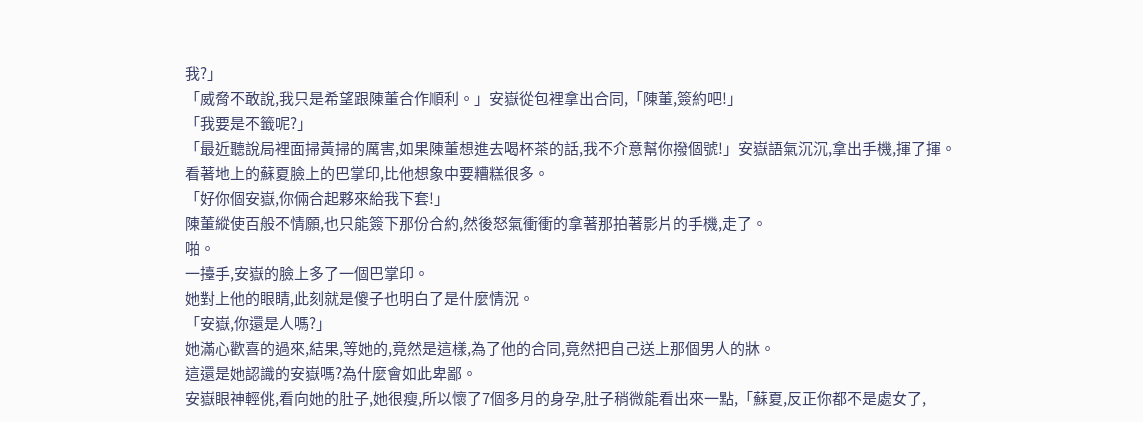我?」
「威脅不敢說,我只是希望跟陳董合作順利。」安嶽從包裡拿出合同,「陳董,簽約吧!」
「我要是不籤呢?」
「最近聽說局裡面掃黃掃的厲害,如果陳董想進去喝杯茶的話,我不介意幫你撥個號!」安嶽語氣沉沉,拿出手機,揮了揮。
看著地上的蘇夏臉上的巴掌印,比他想象中要糟糕很多。
「好你個安嶽,你倆合起夥來給我下套!」
陳董縱使百般不情願,也只能簽下那份合約,然後怒氣衝衝的拿著那拍著影片的手機,走了。
啪。
一擡手,安嶽的臉上多了一個巴掌印。
她對上他的眼睛,此刻就是傻子也明白了是什麼情況。
「安嶽,你還是人嗎?」
她滿心歡喜的過來,結果,等她的,竟然是這樣,為了他的合同,竟然把自己送上那個男人的牀。
這還是她認識的安嶽嗎?為什麼會如此卑鄙。
安嶽眼神輕佻,看向她的肚子,她很瘦,所以懷了7個多月的身孕,肚子稍微能看出來一點,「蘇夏,反正你都不是處女了,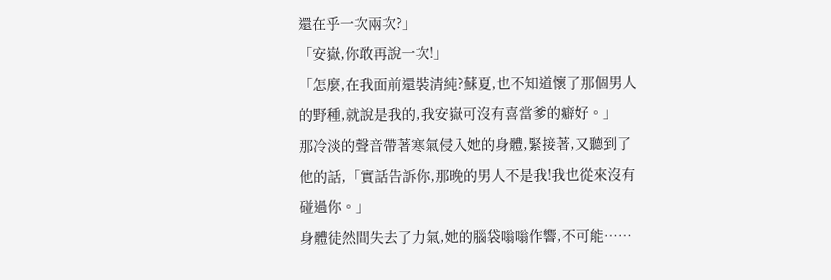還在乎一次兩次?」
「安嶽,你敢再說一次!」
「怎麼,在我面前還裝清純?蘇夏,也不知道懷了那個男人的野種,就說是我的,我安嶽可沒有喜當爹的癖好。」
那冷淡的聲音帶著寒氣侵入她的身體,緊接著,又聽到了他的話,「實話告訴你,那晚的男人不是我!我也從來沒有碰過你。」
身體徒然間失去了力氣,她的腦袋嗡嗡作響,不可能……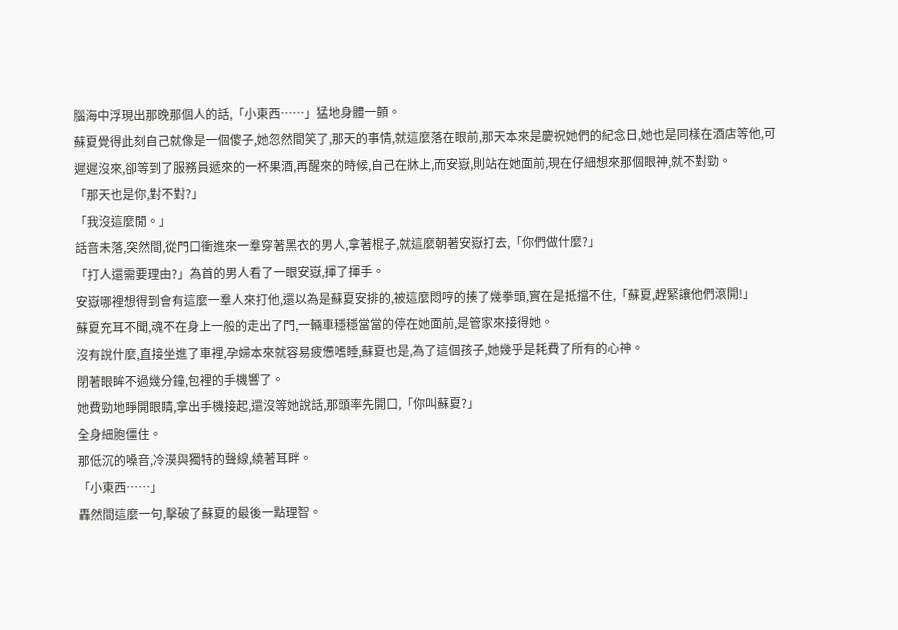腦海中浮現出那晚那個人的話,「小東西……」猛地身體一顫。
蘇夏覺得此刻自己就像是一個傻子,她忽然間笑了,那天的事情,就這麼落在眼前,那天本來是慶祝她們的紀念日,她也是同樣在酒店等他,可遲遲沒來,卻等到了服務員遞來的一杯果酒,再醒來的時候,自己在牀上,而安嶽,則站在她面前,現在仔細想來那個眼神,就不對勁。
「那天也是你,對不對?」
「我沒這麼閒。」
話音未落,突然間,從門口衝進來一羣穿著黑衣的男人,拿著棍子,就這麼朝著安嶽打去,「你們做什麼?」
「打人還需要理由?」為首的男人看了一眼安嶽,揮了揮手。
安嶽哪裡想得到會有這麼一羣人來打他,還以為是蘇夏安排的,被這麼悶哼的揍了幾拳頭,實在是抵擋不住,「蘇夏,趕緊讓他們滾開!」
蘇夏充耳不聞,魂不在身上一般的走出了門,一輛車穩穩當當的停在她面前,是管家來接得她。
沒有說什麼,直接坐進了車裡,孕婦本來就容易疲憊嗜睡,蘇夏也是,為了這個孩子,她幾乎是耗費了所有的心神。
閉著眼眸不過幾分鐘,包裡的手機響了。
她費勁地睜開眼睛,拿出手機接起,還沒等她說話,那頭率先開口,「你叫蘇夏?」
全身細胞僵住。
那低沉的嗓音,冷漠與獨特的聲線,繞著耳畔。
「小東西……」
轟然間這麼一句,擊破了蘇夏的最後一點理智。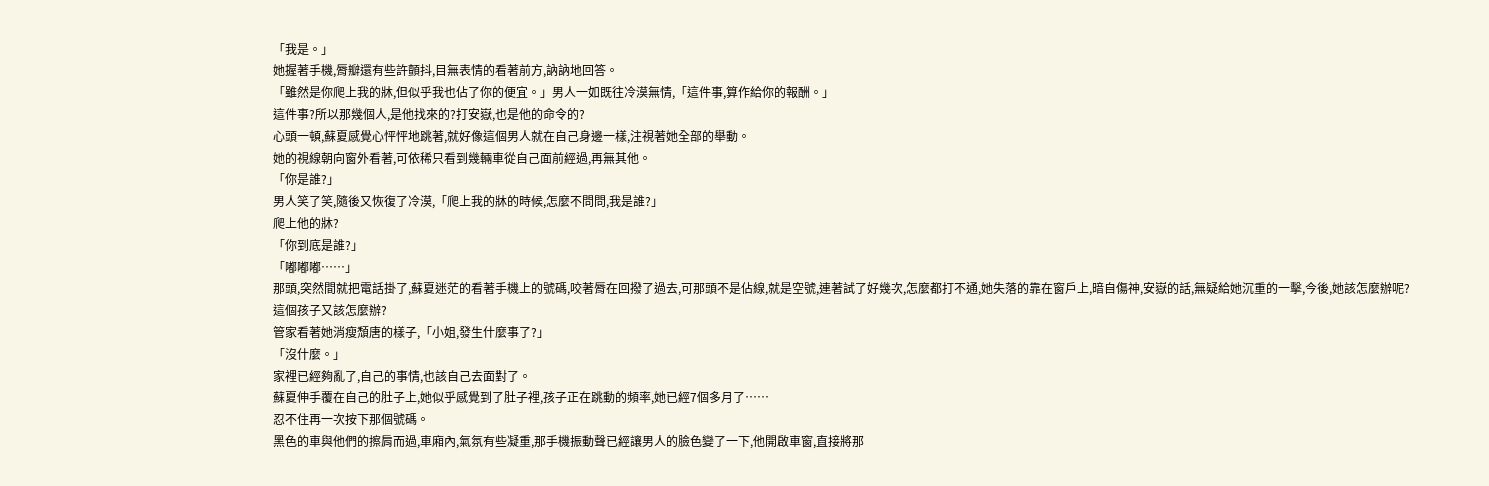「我是。」
她握著手機,脣瓣還有些許顫抖,目無表情的看著前方,訥訥地回答。
「雖然是你爬上我的牀,但似乎我也佔了你的便宜。」男人一如既往冷漠無情,「這件事,算作給你的報酬。」
這件事?所以那幾個人,是他找來的?打安嶽,也是他的命令的?
心頭一頓,蘇夏感覺心怦怦地跳著,就好像這個男人就在自己身邊一樣,注視著她全部的舉動。
她的視線朝向窗外看著,可依稀只看到幾輛車從自己面前經過,再無其他。
「你是誰?」
男人笑了笑,隨後又恢復了冷漠,「爬上我的牀的時候,怎麼不問問,我是誰?」
爬上他的牀?
「你到底是誰?」
「嘟嘟嘟……」
那頭,突然間就把電話掛了,蘇夏迷茫的看著手機上的號碼,咬著脣在回撥了過去,可那頭不是佔線,就是空號,連著試了好幾次,怎麼都打不通,她失落的靠在窗戶上,暗自傷神,安嶽的話,無疑給她沉重的一擊,今後,她該怎麼辦呢?
這個孩子又該怎麼辦?
管家看著她消瘦頹唐的樣子,「小姐,發生什麼事了?」
「沒什麼。」
家裡已經夠亂了,自己的事情,也該自己去面對了。
蘇夏伸手覆在自己的肚子上,她似乎感覺到了肚子裡,孩子正在跳動的頻率,她已經7個多月了……
忍不住再一次按下那個號碼。
黑色的車與他們的擦肩而過,車廂內,氣氛有些凝重,那手機振動聲已經讓男人的臉色變了一下,他開啟車窗,直接將那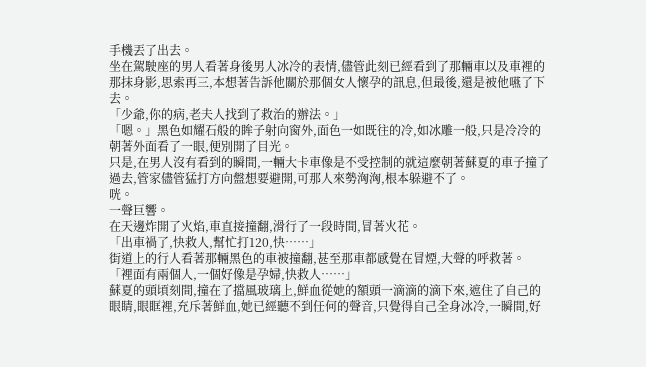手機丟了出去。
坐在駕駛座的男人看著身後男人冰冷的表情,儘管此刻已經看到了那輛車以及車裡的那抹身影,思索再三,本想著告訴他關於那個女人懷孕的訊息,但最後,還是被他嚥了下去。
「少爺,你的病,老夫人找到了救治的辦法。」
「嗯。」黑色如耀石般的眸子射向窗外,面色一如既往的冷,如冰雕一般,只是冷冷的朝著外面看了一眼,便別開了目光。
只是,在男人沒有看到的瞬間,一輛大卡車像是不受控制的就這麼朝著蘇夏的車子撞了過去,管家儘管猛打方向盤想要避開,可那人來勢洶洶,根本躲避不了。
咣。
一聲巨響。
在天邊炸開了火焰,車直接撞翻,滑行了一段時間,冒著火花。
「出車禍了,快救人,幫忙打120,快……」
街道上的行人看著那輛黑色的車被撞翻,甚至那車都感覺在冒煙,大聲的呼救著。
「裡面有兩個人,一個好像是孕婦,快救人……」
蘇夏的頭頃刻間,撞在了擋風玻璃上,鮮血從她的額頭一滴滴的滴下來,遮住了自己的眼睛,眼眶裡,充斥著鮮血,她已經聽不到任何的聲音,只覺得自己全身冰冷,一瞬間,好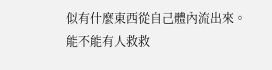似有什麼東西從自己體內流出來。
能不能有人救救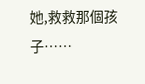她,救救那個孩子……